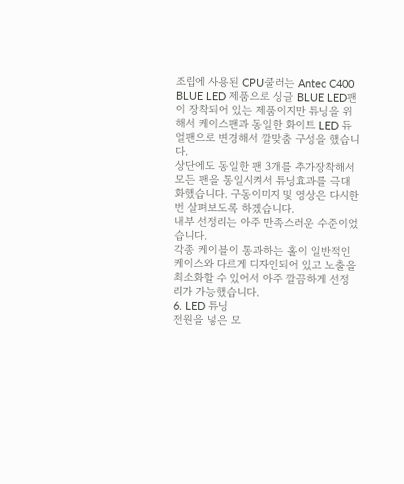조립에 사용된 CPU쿨러는 Antec C400 BLUE LED 제품으로 싱글 BLUE LED팬이 장착되어 있는 제품이지만 튜닝을 위해서 케이스팬과 동일한 화이트 LED 듀얼팬으로 변경해서 깔맞춤 구성을 했습니다.
상단에도 동일한 팬 3개를 추가장착해서 모든 팬을 통일시켜서 튜닝효과를 극대화했습니다. 구동이미지 및 영상은 다시한번 살펴보도록 하겠습니다.
내부 선정리는 아주 만족스러운 수준이었습니다.
각종 케이블이 통과하는 홀이 일반적인 케이스와 다르게 디자인되어 있고 노출을 최소화할 수 있어서 아주 깔끔하게 선정리가 가능했습니다.
6. LED 튜닝
전원을 넣은 모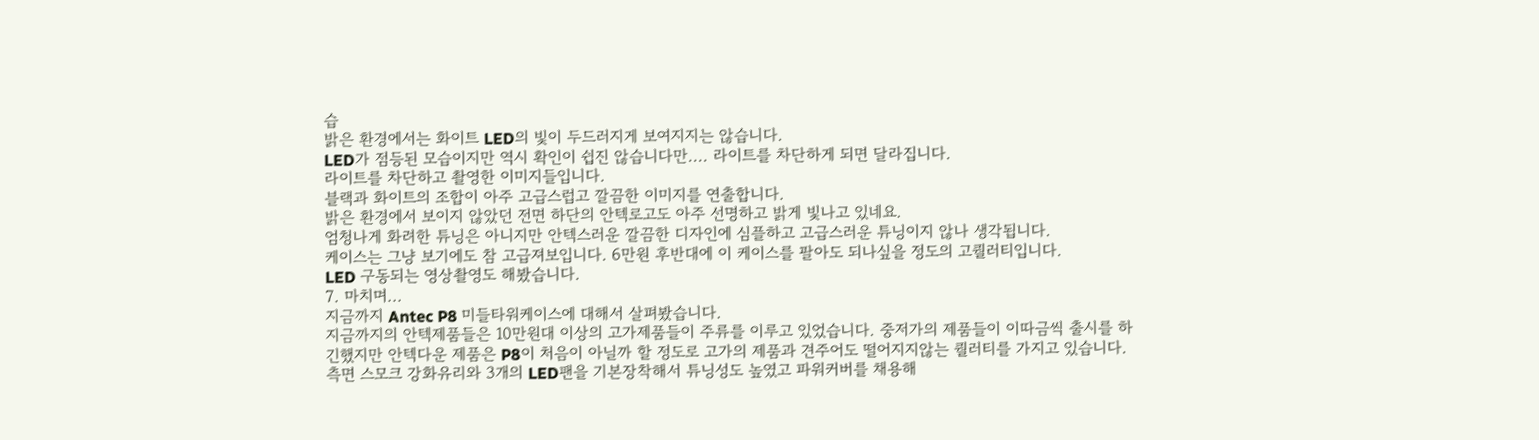습
밝은 환경에서는 화이트 LED의 빛이 두드러지게 보여지지는 않습니다.
LED가 점등된 모습이지만 역시 확인이 쉽진 않습니다만.... 라이트를 차단하게 되면 달라집니다.
라이트를 차단하고 촬영한 이미지들입니다.
블랙과 화이트의 조합이 아주 고급스럽고 깔끔한 이미지를 연출합니다.
밝은 환경에서 보이지 않았던 전면 하단의 안텍로고도 아주 선명하고 밝게 빛나고 있네요.
엄청나게 화려한 튜닝은 아니지만 안텍스러운 깔끔한 디자인에 심플하고 고급스러운 튜닝이지 않나 생각됩니다.
케이스는 그냥 보기에도 참 고급져보입니다. 6만원 후반대에 이 케이스를 팔아도 되나싶을 정도의 고퀄러티입니다.
LED 구동되는 영상촬영도 해봤습니다.
7. 마치며...
지금까지 Antec P8 미들타워케이스에 대해서 살펴봤습니다.
지금까지의 안텍제품들은 10만원대 이상의 고가제품들이 주류를 이루고 있었습니다. 중저가의 제품들이 이따금씩 출시를 하긴했지만 안텍다운 제품은 P8이 처음이 아닐까 할 정도로 고가의 제품과 견주어도 떨어지지않는 퀄러티를 가지고 있습니다.
측면 스모크 강화유리와 3개의 LED팬을 기본장착해서 튜닝성도 높였고 파워커버를 채용해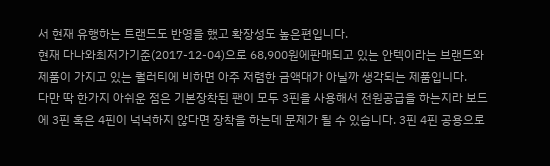서 현재 유행하는 트랜드도 반영을 했고 확장성도 높은편입니다.
현재 다나와최저가기준(2017-12-04)으로 68,900원에판매되고 있는 안텍이라는 브랜드와 제품이 가지고 있는 퀄러티에 비하면 아주 저렴한 금액대가 아닐까 생각되는 제품입니다.
다만 딱 한가지 아쉬운 점은 기본장착된 팬이 모두 3핀을 사용해서 전원공급을 하는지라 보드에 3핀 혹은 4핀이 넉넉하지 않다면 장착을 하는데 문제가 될 수 있습니다. 3핀 4핀 공용으로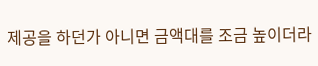제공을 하던가 아니면 금액대를 조금 높이더라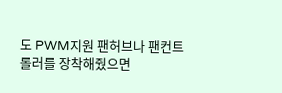도 PWM지원 팬허브나 팬컨트롤러를 장착해줬으면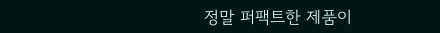정말 퍼팩트한 제품이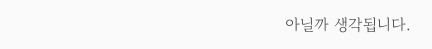아닐까 생각됩니다.